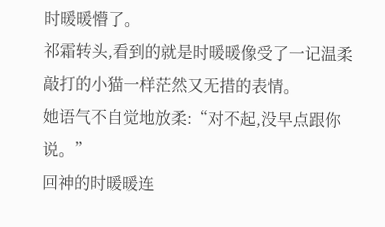时暖暖懵了。
祁霜转头,看到的就是时暖暖像受了一记温柔敲打的小猫一样茫然又无措的表情。
她语气不自觉地放柔:“对不起,没早点跟你说。”
回神的时暖暖连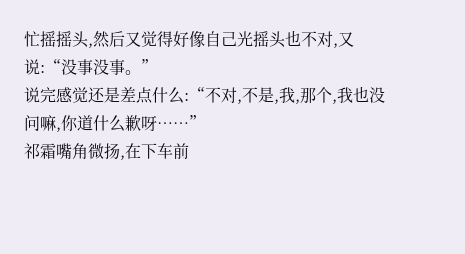忙摇摇头,然后又觉得好像自己光摇头也不对,又说:“没事没事。”
说完感觉还是差点什么:“不对,不是,我,那个,我也没问嘛,你道什么歉呀……”
祁霜嘴角微扬,在下车前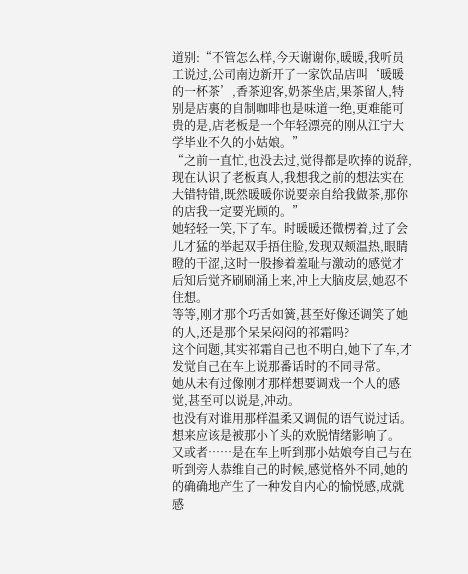道别:“不管怎么样,今天谢谢你,暖暖,我听员工说过,公司南边新开了一家饮品店叫‘暖暖的一杯茶’,香茶迎客,奶茶坐店,果茶留人,特别是店裏的自制咖啡也是味道一绝,更难能可贵的是,店老板是一个年轻漂亮的刚从江宁大学毕业不久的小姑娘。”
“之前一直忙,也没去过,觉得都是吹捧的说辞,现在认识了老板真人,我想我之前的想法实在大错特错,既然暖暖你说要亲自给我做茶,那你的店我一定要光顾的。”
她轻轻一笑,下了车。时暖暖还微楞着,过了会儿才猛的举起双手捂住脸,发现双颊温热,眼睛瞪的干涩,这时一股掺着羞耻与激动的感觉才后知后觉齐刷刷涌上来,冲上大脑皮层,她忍不住想。
等等,刚才那个巧舌如簧,甚至好像还调笑了她的人,还是那个呆呆闷闷的祁霜吗?
这个问题,其实祁霜自己也不明白,她下了车,才发觉自己在车上说那番话时的不同寻常。
她从未有过像刚才那样想要调戏一个人的感觉,甚至可以说是,冲动。
也没有对谁用那样温柔又调侃的语气说过话。
想来应该是被那小丫头的欢脱情绪影响了。
又或者……是在车上听到那小姑娘夸自己与在听到旁人恭维自己的时候,感觉格外不同,她的的确确地产生了一种发自内心的愉悦感,成就感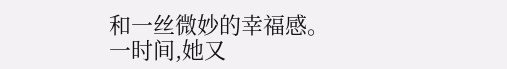和一丝微妙的幸福感。
一时间,她又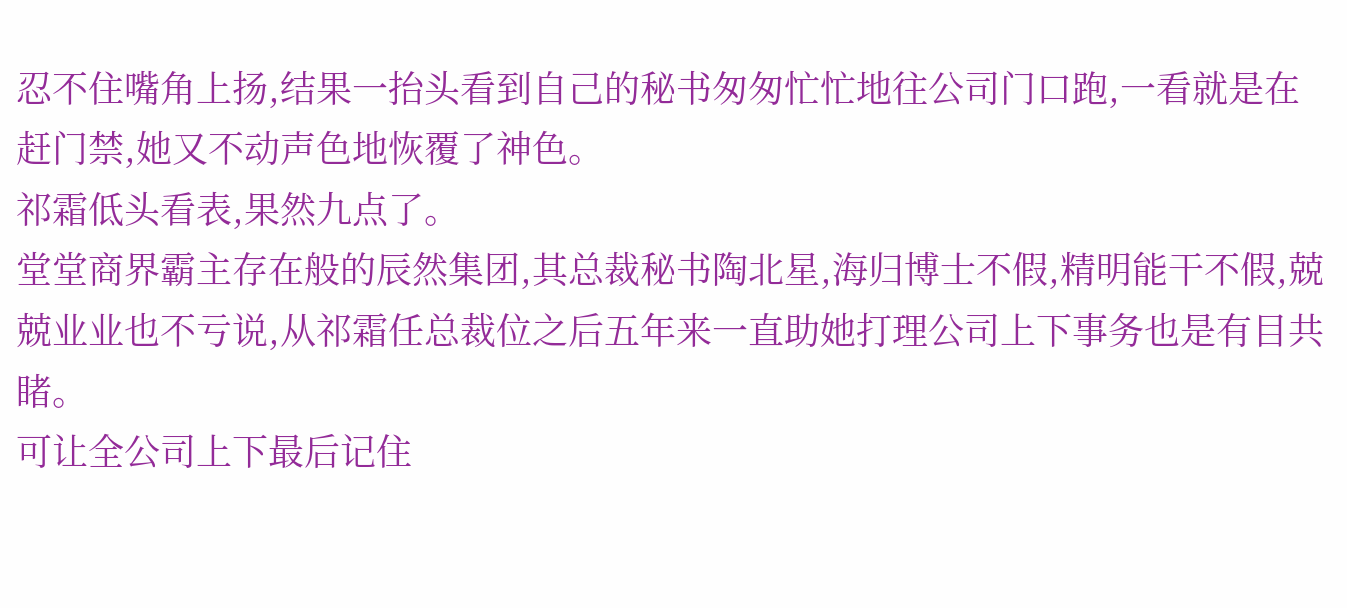忍不住嘴角上扬,结果一抬头看到自己的秘书匆匆忙忙地往公司门口跑,一看就是在赶门禁,她又不动声色地恢覆了神色。
祁霜低头看表,果然九点了。
堂堂商界霸主存在般的辰然集团,其总裁秘书陶北星,海归博士不假,精明能干不假,兢兢业业也不亏说,从祁霜任总裁位之后五年来一直助她打理公司上下事务也是有目共睹。
可让全公司上下最后记住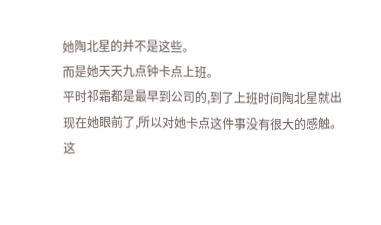她陶北星的并不是这些。
而是她天天九点钟卡点上班。
平时祁霜都是最早到公司的,到了上班时间陶北星就出现在她眼前了,所以对她卡点这件事没有很大的感触。
这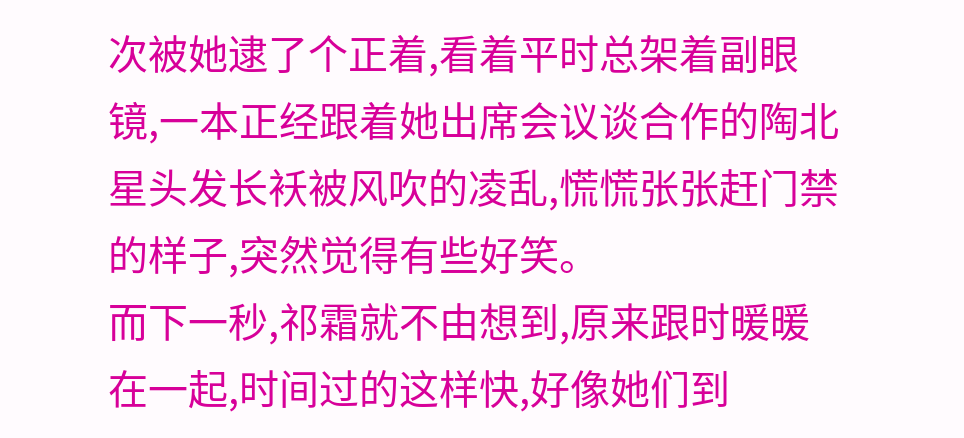次被她逮了个正着,看着平时总架着副眼镜,一本正经跟着她出席会议谈合作的陶北星头发长袄被风吹的凌乱,慌慌张张赶门禁的样子,突然觉得有些好笑。
而下一秒,祁霜就不由想到,原来跟时暖暖在一起,时间过的这样快,好像她们到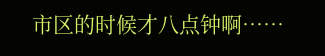市区的时候才八点钟啊……